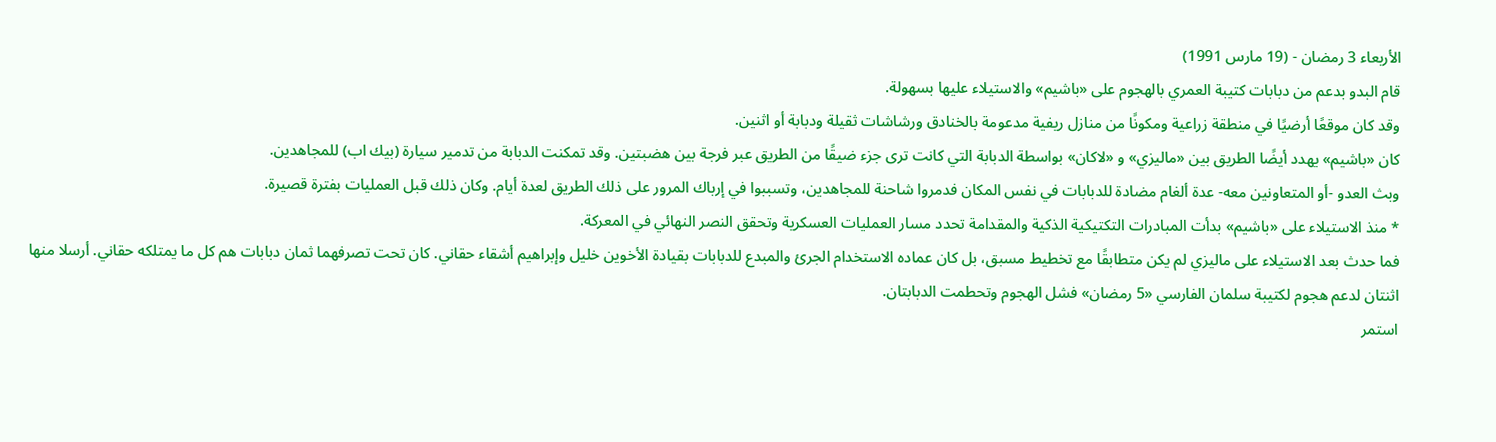الأربعاء 3 رمضان - (19 مارس 1991)
قام البدو بدعم من دبابات كتيبة العمري بالهجوم على «باشيم» والاستيلاء عليها بسهولة.
وقد كان موقعًا أرضيًا في منطقة زراعية ومكونًا من منازل ريفية مدعومة بالخنادق ورشاشات ثقيلة ودبابة أو اثنين.
كان «باشيم» يهدد أيضًا الطريق بين «ماليزي» و «لاكان» بواسطة الدبابة التي كانت ترى جزء ضيقًا من الطريق عبر فرجة بين هضبتين. وقد تمكنت الدبابة من تدمير سيارة (بيك اب) للمجاهدين.
وبث العدو -أو المتعاونين معه- عدة ألغام مضادة للدبابات في نفس المكان فدمروا شاحنة للمجاهدين، وتسببوا في إرباك المرور على ذلك الطريق لعدة أيام. وكان ذلك قبل العمليات بفترة قصيرة.
* منذ الاستيلاء على «باشيم» بدأت المبادرات التكتيكية الذكية والمقدامة تحدد مسار العمليات العسكرية وتحقق النصر النهائي في المعركة.
فما حدث بعد الاستيلاء على ماليزي لم يكن متطابقًا مع تخطيط مسبق، بل كان عماده الاستخدام الجرئ والمبدع للدبابات بقيادة الأخوين خليل وإبراهيم أشقاء حقاني. كان تحت تصرفهما ثمان دبابات هم كل ما يمتلكه حقاني. أرسلا منها اثنتان لدعم هجوم لكتيبة سلمان الفارسي «5 رمضان» فشل الهجوم وتحطمت الدبابتان.
استمر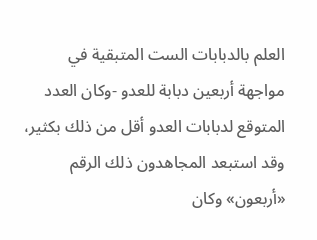العلم بالدبابات الست المتبقية في مواجهة أربعين دبابة للعدو -وكان العدد المتوقع لدبابات العدو أقل من ذلك بكثير، وقد استبعد المجاهدون ذلك الرقم «أربعون» وكان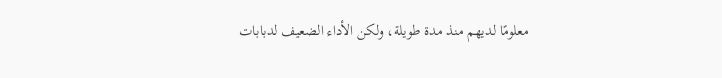معلومًا لديهم منذ مدة طويلة، ولكن الأداء الضعيف لدبابات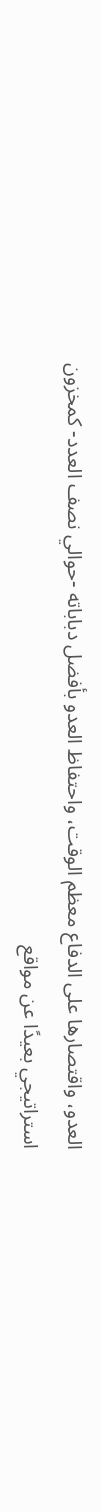العدو، واقتصارها على الدفاع معظم الوقت، واحتفاظ العدو بأفضل دباباته -حوالي نصف العدد- كمخزون استراتيجي بعيدًا عن مواقع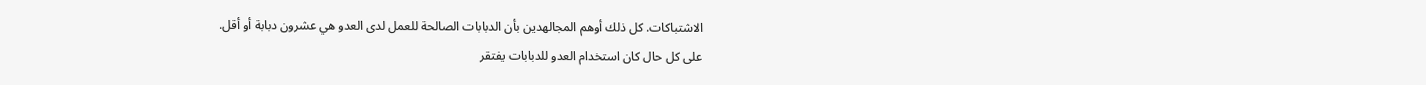الاشتباكات. كل ذلك أوهم المجالهدين بأن الدبابات الصالحة للعمل لدى العدو هي عشرون دبابة أو أقل.
على كل حال كان استخدام العدو للدبابات يفتقر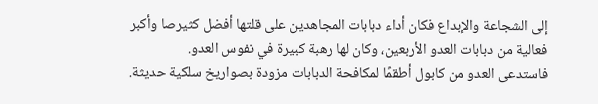إلى الشجاعة والإبداع فكان أداء دبابات المجاهدين على قلتها أفضل كثيرصا وأكبر فعالية من دبابات العدو الأربعين، وكان لها رهبة كبيرة في نفوس العدو.
فاستدعى العدو من كابول أطقمًا لمكافحة الدبابات مزودة بصواريخ سلكية حديثة.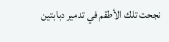نجحت تلك الأطقم في تدمير دبابتين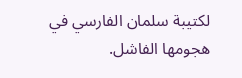لكتيبة سلمان الفارسي في هجومها الفاشل.